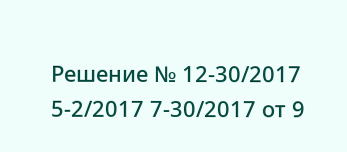Решение № 12-30/2017 5-2/2017 7-30/2017 от 9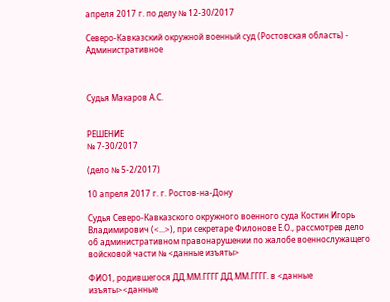апреля 2017 г. по делу № 12-30/2017

Северо-Кавказский окружной военный суд (Ростовская область) - Административное



Судья Макаров А.С.


РЕШЕНИЕ
№ 7-30/2017

(дело № 5-2/2017)

10 апреля 2017 г. г. Ростов-на-Дону

Судья Северо-Кавказского окружного военного суда Костин Игорь Владимирович (<...>), при секретаре Филонове Е.О., рассмотрев дело об административном правонарушении по жалобе военнослужащего войсковой части № <данные изъяты>

ФИО1, родившегося ДД.ММ.ГГГГ ДД.ММ.ГГГГ. в <данные изъяты><данные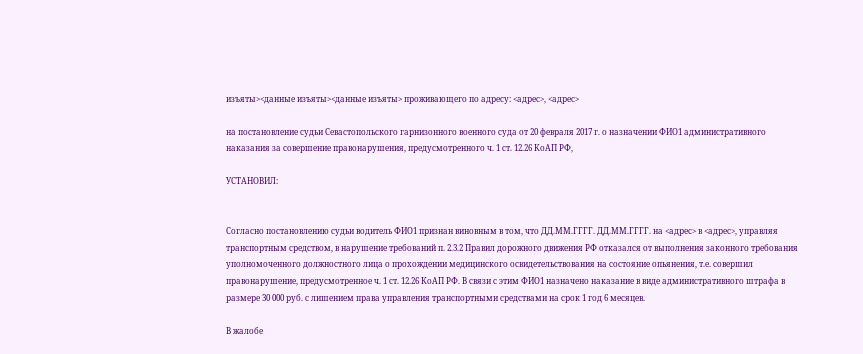изъяты><данные изъяты><данные изъяты> проживающего по адресу: <адрес>, <адрес>

на постановление судьи Севастопольского гарнизонного военного суда от 20 февраля 2017 г. о назначении ФИО1 административного наказания за совершение правонарушения, предусмотренного ч. 1 ст. 12.26 КоАП РФ,

УСТАНОВИЛ:


Согласно постановлению судьи водитель ФИО1 признан виновным в том, что ДД.ММ.ГГГГ. ДД.ММ.ГГГГ. на <адрес> в <адрес>, управляя транспортным средством, в нарушение требований п. 2.3.2 Правил дорожного движения РФ отказался от выполнения законного требования уполномоченного должностного лица о прохождении медицинского освидетельствования на состояние опьянения, т.е. совершил правонарушение, предусмотренное ч. 1 ст. 12.26 КоАП РФ. В связи с этим ФИО1 назначено наказание в виде административного штрафа в размере 30 000 руб. с лишением права управления транспортными средствами на срок 1 год 6 месяцев.

В жалобе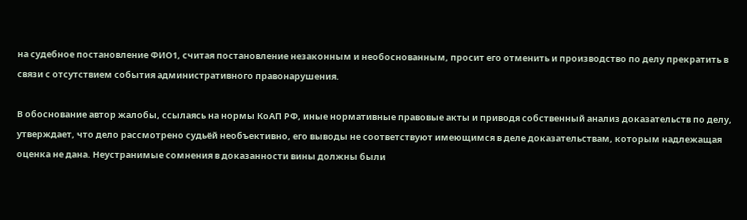на судебное постановление ФИО1, считая постановление незаконным и необоснованным, просит его отменить и производство по делу прекратить в связи с отсутствием события административного правонарушения.

В обоснование автор жалобы, ссылаясь на нормы КоАП РФ, иные нормативные правовые акты и приводя собственный анализ доказательств по делу, утверждает, что дело рассмотрено судьёй необъективно, его выводы не соответствуют имеющимся в деле доказательствам, которым надлежащая оценка не дана. Неустранимые сомнения в доказанности вины должны были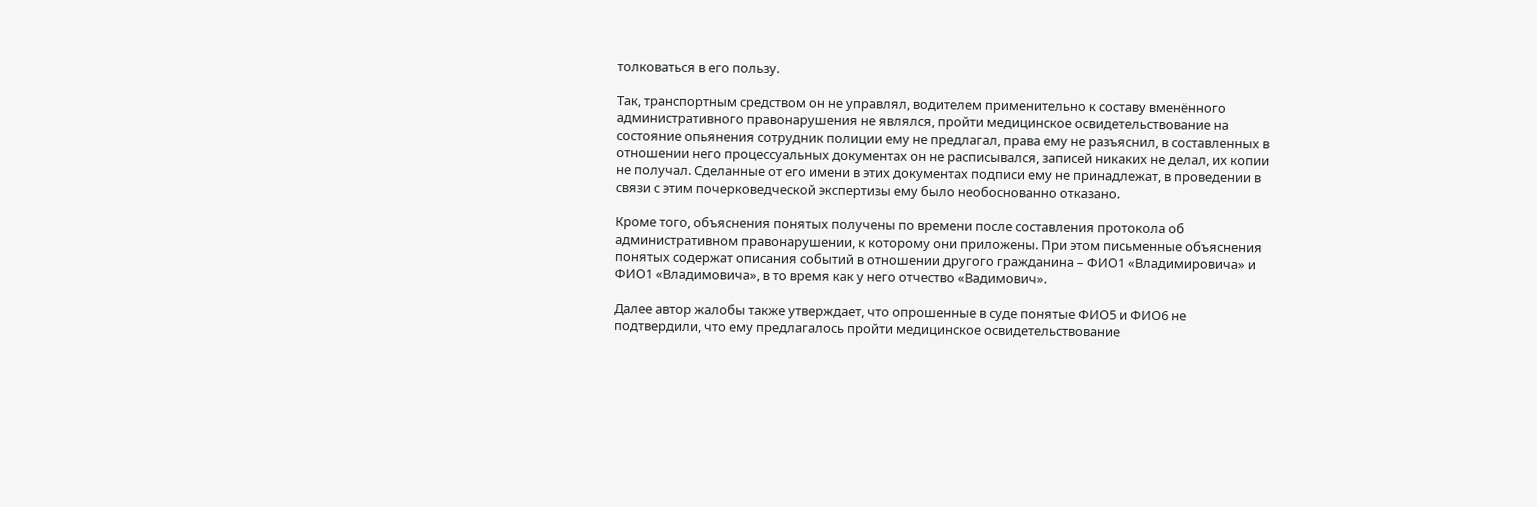толковаться в его пользу.

Так, транспортным средством он не управлял, водителем применительно к составу вменённого административного правонарушения не являлся, пройти медицинское освидетельствование на состояние опьянения сотрудник полиции ему не предлагал, права ему не разъяснил, в составленных в отношении него процессуальных документах он не расписывался, записей никаких не делал, их копии не получал. Сделанные от его имени в этих документах подписи ему не принадлежат, в проведении в связи с этим почерковедческой экспертизы ему было необоснованно отказано.

Кроме того, объяснения понятых получены по времени после составления протокола об административном правонарушении, к которому они приложены. При этом письменные объяснения понятых содержат описания событий в отношении другого гражданина – ФИО1 «Владимировича» и ФИО1 «Владимовича», в то время как у него отчество «Вадимович».

Далее автор жалобы также утверждает, что опрошенные в суде понятые ФИО5 и ФИО6 не подтвердили, что ему предлагалось пройти медицинское освидетельствование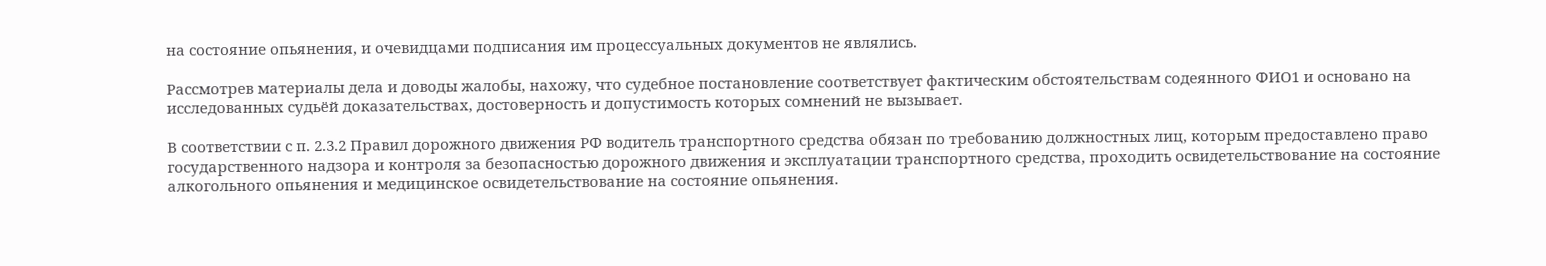на состояние опьянения, и очевидцами подписания им процессуальных документов не являлись.

Рассмотрев материалы дела и доводы жалобы, нахожу, что судебное постановление соответствует фактическим обстоятельствам содеянного ФИО1 и основано на исследованных судьёй доказательствах, достоверность и допустимость которых сомнений не вызывает.

В соответствии с п. 2.3.2 Правил дорожного движения РФ водитель транспортного средства обязан по требованию должностных лиц, которым предоставлено право государственного надзора и контроля за безопасностью дорожного движения и эксплуатации транспортного средства, проходить освидетельствование на состояние алкогольного опьянения и медицинское освидетельствование на состояние опьянения.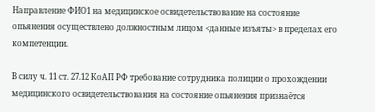Направление ФИО1 на медицинское освидетельствование на состояние опьянения осуществлено должностным лицом <данные изъяты> в пределах его компетенции.

В силу ч. 11 ст. 27.12 КоАП РФ требование сотрудника полиции о прохождении медицинского освидетельствования на состояние опьянения признаётся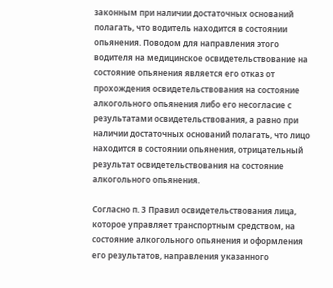законным при наличии достаточных оснований полагать, что водитель находится в состоянии опьянения. Поводом для направления этого водителя на медицинское освидетельствование на состояние опьянения является его отказ от прохождения освидетельствования на состояние алкогольного опьянения либо его несогласие с результатами освидетельствования, а равно при наличии достаточных оснований полагать, что лицо находится в состоянии опьянения, отрицательный результат освидетельствования на состояние алкогольного опьянения.

Согласно п. 3 Правил освидетельствования лица, которое управляет транспортным средством, на состояние алкогольного опьянения и оформления его результатов, направления указанного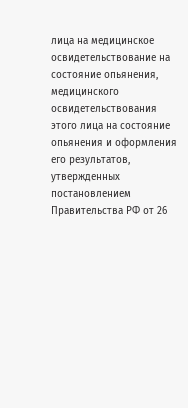лица на медицинское освидетельствование на состояние опьянения, медицинского освидетельствования этого лица на состояние опьянения и оформления его результатов, утвержденных постановлением Правительства РФ от 26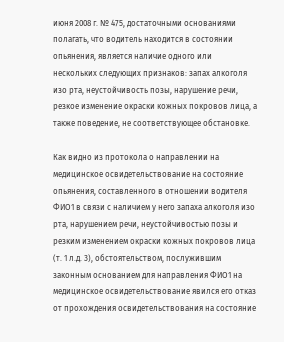июня 2008 г. № 475, достаточными основаниями полагать, что водитель находится в состоянии опьянения, является наличие одного или нескольких следующих признаков: запах алкоголя изо рта, неустойчивость позы, нарушение речи, резкое изменение окраски кожных покровов лица, а также поведение, не соответствующее обстановке.

Как видно из протокола о направлении на медицинское освидетельствование на состояние опьянения, составленного в отношении водителя ФИО1 в связи с наличием у него запаха алкоголя изо рта, нарушением речи, неустойчивостью позы и резким изменением окраски кожных покровов лица (т. 1 л.д. 3), обстоятельством, послужившим законным основанием для направления ФИО1 на медицинское освидетельствование явился его отказ от прохождения освидетельствования на состояние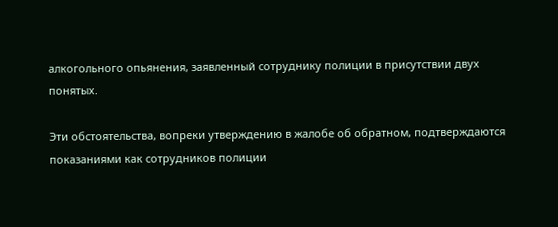алкогольного опьянения, заявленный сотруднику полиции в присутствии двух понятых.

Эти обстоятельства, вопреки утверждению в жалобе об обратном, подтверждаются показаниями как сотрудников полиции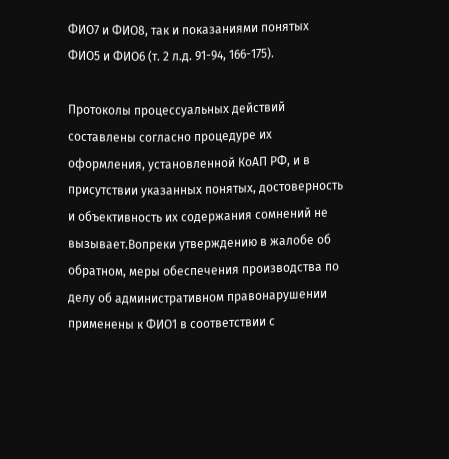ФИО7 и ФИО8, так и показаниями понятых ФИО5 и ФИО6 (т. 2 л.д. 91-94, 166-175).

Протоколы процессуальных действий составлены согласно процедуре их оформления, установленной КоАП РФ, и в присутствии указанных понятых, достоверность и объективность их содержания сомнений не вызывает.Вопреки утверждению в жалобе об обратном, меры обеспечения производства по делу об административном правонарушении применены к ФИО1 в соответствии с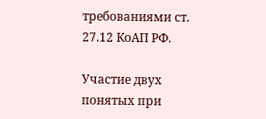требованиями ст. 27.12 КоАП РФ.

Участие двух понятых при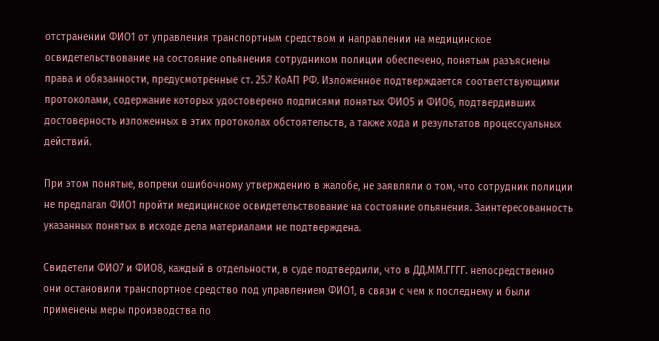отстранении ФИО1 от управления транспортным средством и направлении на медицинское освидетельствование на состояние опьянения сотрудником полиции обеспечено, понятым разъяснены права и обязанности, предусмотренные ст. 25.7 КоАП РФ. Изложенное подтверждается соответствующими протоколами, содержание которых удостоверено подписями понятых ФИО5 и ФИО6, подтвердивших достоверность изложенных в этих протоколах обстоятельств, а также хода и результатов процессуальных действий.

При этом понятые, вопреки ошибочному утверждению в жалобе, не заявляли о том, что сотрудник полиции не предлагал ФИО1 пройти медицинское освидетельствование на состояние опьянения. Заинтересованность указанных понятых в исходе дела материалами не подтверждена.

Свидетели ФИО7 и ФИО8, каждый в отдельности, в суде подтвердили, что в ДД.ММ.ГГГГ. непосредственно они остановили транспортное средство под управлением ФИО1, в связи с чем к последнему и были применены меры производства по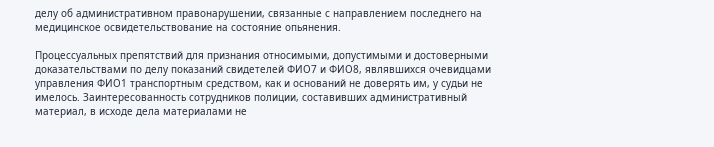делу об административном правонарушении, связанные с направлением последнего на медицинское освидетельствование на состояние опьянения.

Процессуальных препятствий для признания относимыми, допустимыми и достоверными доказательствами по делу показаний свидетелей ФИО7 и ФИО8, являвшихся очевидцами управления ФИО1 транспортным средством, как и оснований не доверять им, у судьи не имелось. Заинтересованность сотрудников полиции, составивших административный материал, в исходе дела материалами не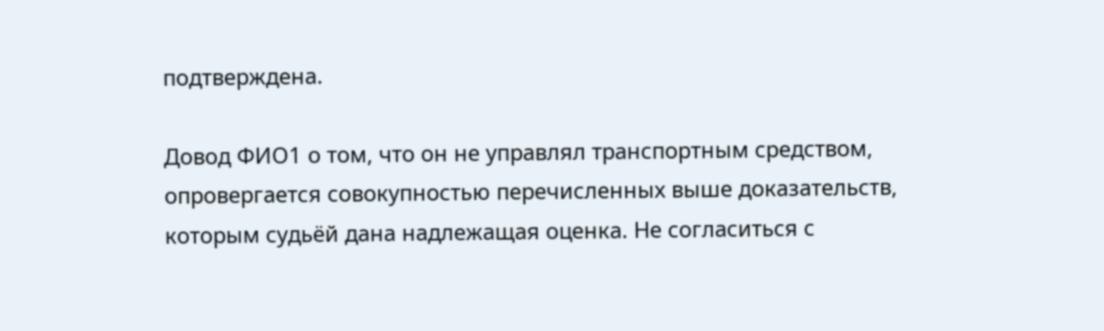подтверждена.

Довод ФИО1 о том, что он не управлял транспортным средством, опровергается совокупностью перечисленных выше доказательств, которым судьёй дана надлежащая оценка. Не согласиться с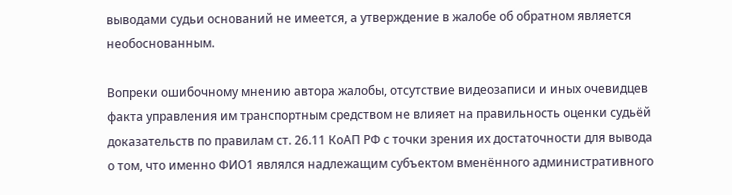выводами судьи оснований не имеется, а утверждение в жалобе об обратном является необоснованным.

Вопреки ошибочному мнению автора жалобы, отсутствие видеозаписи и иных очевидцев факта управления им транспортным средством не влияет на правильность оценки судьёй доказательств по правилам ст. 26.11 КоАП РФ с точки зрения их достаточности для вывода о том, что именно ФИО1 являлся надлежащим субъектом вменённого административного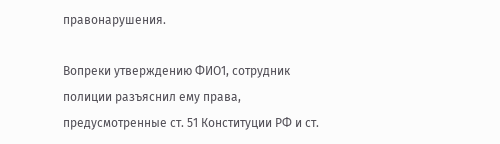правонарушения.

Вопреки утверждению ФИО1, сотрудник полиции разъяснил ему права, предусмотренные ст. 51 Конституции РФ и ст.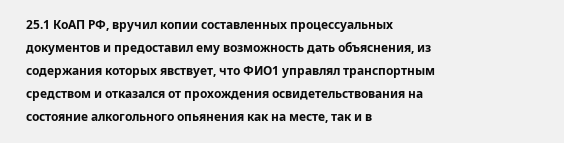25.1 КоАП РФ, вручил копии составленных процессуальных документов и предоставил ему возможность дать объяснения, из содержания которых явствует, что ФИО1 управлял транспортным средством и отказался от прохождения освидетельствования на состояние алкогольного опьянения как на месте, так и в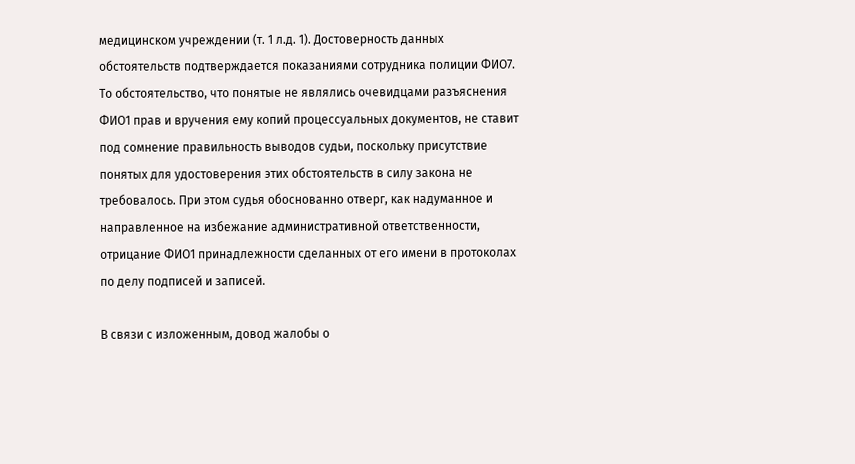медицинском учреждении (т. 1 л.д. 1). Достоверность данных обстоятельств подтверждается показаниями сотрудника полиции ФИО7. То обстоятельство, что понятые не являлись очевидцами разъяснения ФИО1 прав и вручения ему копий процессуальных документов, не ставит под сомнение правильность выводов судьи, поскольку присутствие понятых для удостоверения этих обстоятельств в силу закона не требовалось. При этом судья обоснованно отверг, как надуманное и направленное на избежание административной ответственности, отрицание ФИО1 принадлежности сделанных от его имени в протоколах по делу подписей и записей.

В связи с изложенным, довод жалобы о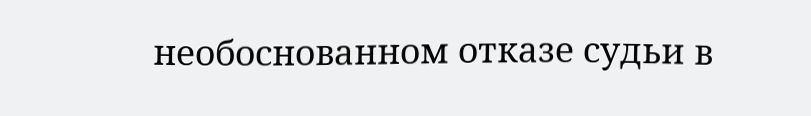необоснованном отказе судьи в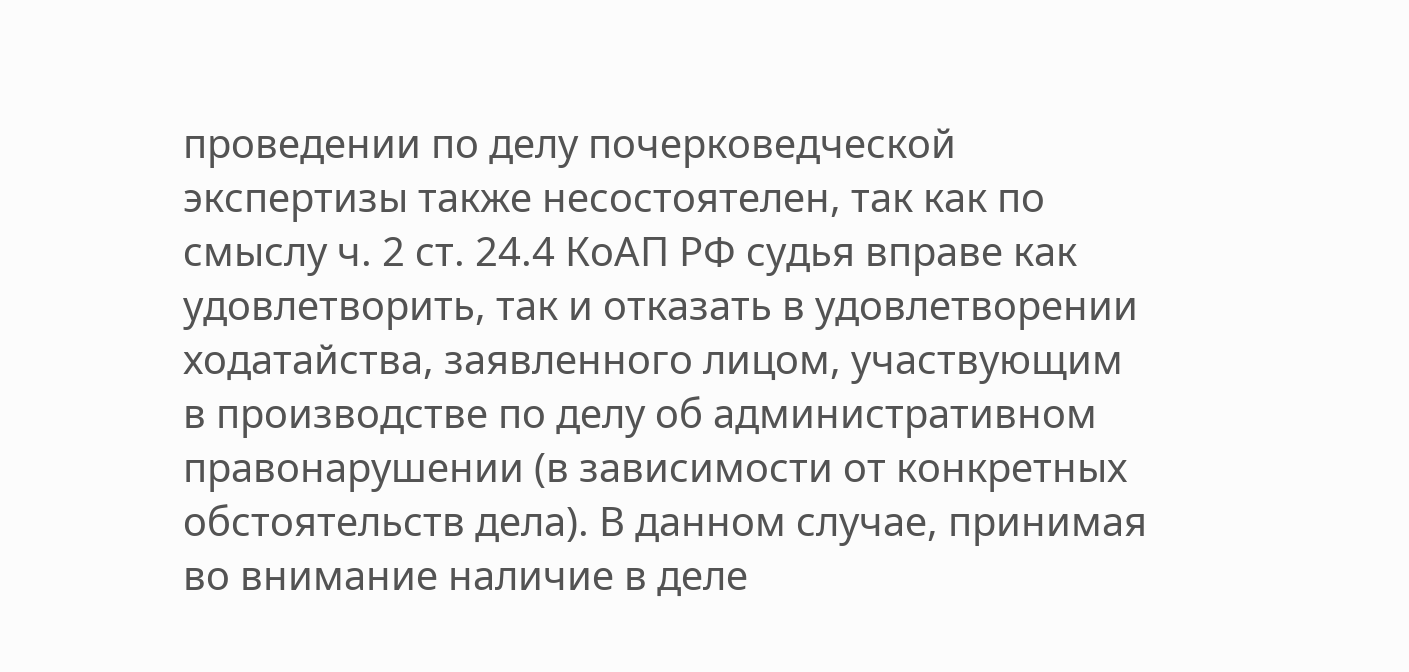проведении по делу почерковедческой экспертизы также несостоятелен, так как по смыслу ч. 2 ст. 24.4 КоАП РФ судья вправе как удовлетворить, так и отказать в удовлетворении ходатайства, заявленного лицом, участвующим в производстве по делу об административном правонарушении (в зависимости от конкретных обстоятельств дела). В данном случае, принимая во внимание наличие в деле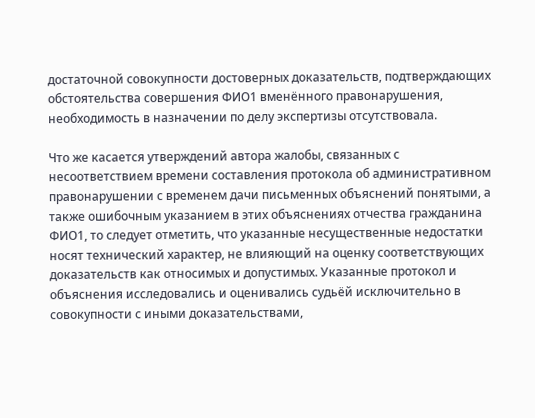достаточной совокупности достоверных доказательств, подтверждающих обстоятельства совершения ФИО1 вменённого правонарушения, необходимость в назначении по делу экспертизы отсутствовала.

Что же касается утверждений автора жалобы, связанных с несоответствием времени составления протокола об административном правонарушении с временем дачи письменных объяснений понятыми, а также ошибочным указанием в этих объяснениях отчества гражданина ФИО1, то следует отметить, что указанные несущественные недостатки носят технический характер, не влияющий на оценку соответствующих доказательств как относимых и допустимых. Указанные протокол и объяснения исследовались и оценивались судьёй исключительно в совокупности с иными доказательствами,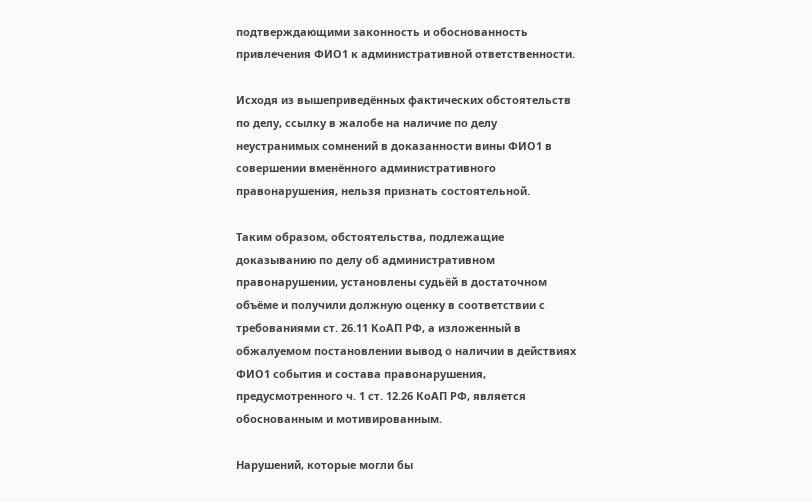подтверждающими законность и обоснованность привлечения ФИО1 к административной ответственности.

Исходя из вышеприведённых фактических обстоятельств по делу, ссылку в жалобе на наличие по делу неустранимых сомнений в доказанности вины ФИО1 в совершении вменённого административного правонарушения, нельзя признать состоятельной.

Таким образом, обстоятельства, подлежащие доказыванию по делу об административном правонарушении, установлены судьёй в достаточном объёме и получили должную оценку в соответствии с требованиями ст. 26.11 КоАП РФ, а изложенный в обжалуемом постановлении вывод о наличии в действиях ФИО1 события и состава правонарушения, предусмотренного ч. 1 ст. 12.26 КоАП РФ, является обоснованным и мотивированным.

Нарушений, которые могли бы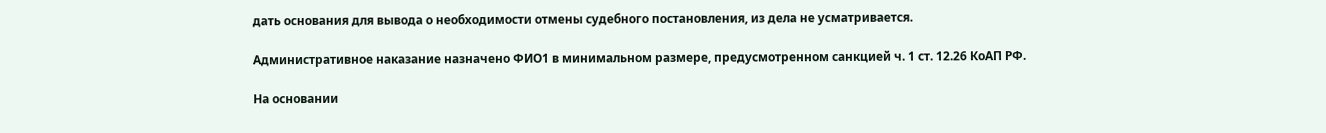дать основания для вывода о необходимости отмены судебного постановления, из дела не усматривается.

Административное наказание назначено ФИО1 в минимальном размере, предусмотренном санкцией ч. 1 ст. 12.26 КоАП РФ.

На основании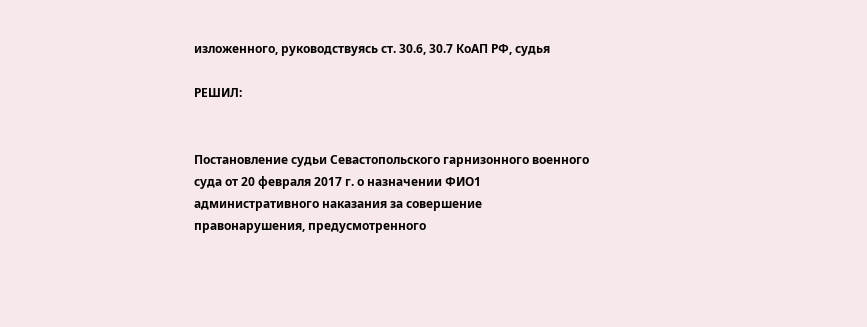изложенного, руководствуясь ст. 30.6, 30.7 КоАП РФ, судья

РЕШИЛ:


Постановление судьи Севастопольского гарнизонного военного суда от 20 февраля 2017 г. о назначении ФИО1 административного наказания за совершение правонарушения, предусмотренного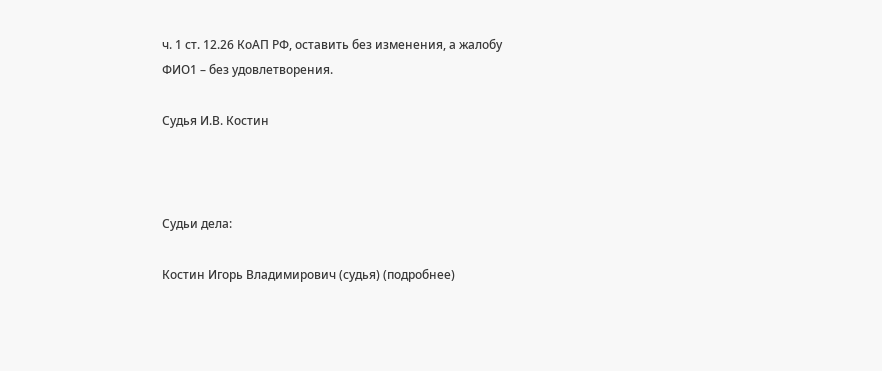ч. 1 ст. 12.26 КоАП РФ, оставить без изменения, а жалобу ФИО1 – без удовлетворения.

Судья И.В. Костин



Судьи дела:

Костин Игорь Владимирович (судья) (подробнее)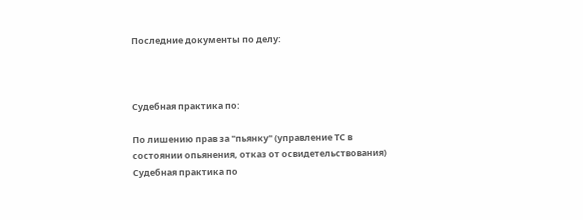Последние документы по делу:



Судебная практика по:

По лишению прав за "пьянку" (управление ТС в состоянии опьянения, отказ от освидетельствования)
Судебная практика по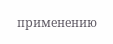применению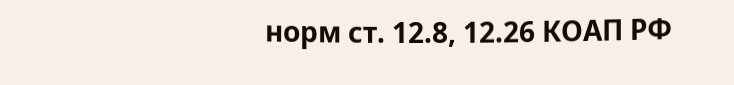норм ст. 12.8, 12.26 КОАП РФ